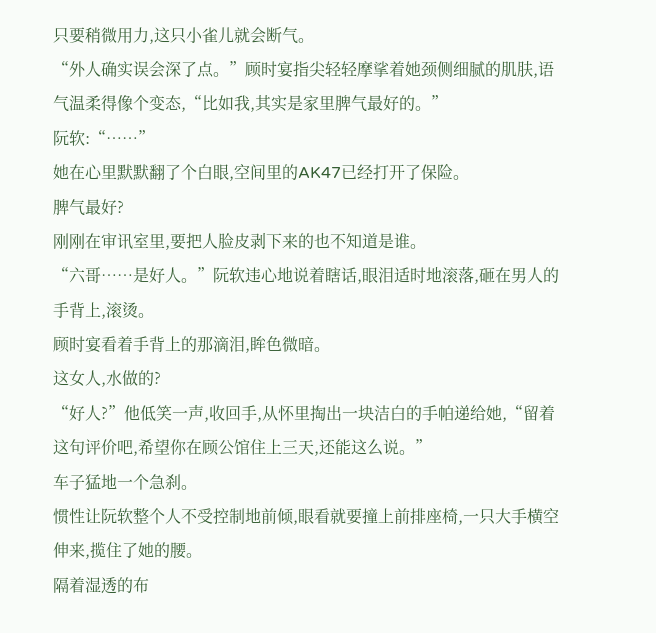只要稍微用力,这只小雀儿就会断气。
“外人确实误会深了点。”顾时宴指尖轻轻摩挲着她颈侧细腻的肌肤,语气温柔得像个变态,“比如我,其实是家里脾气最好的。”
阮软:“……”
她在心里默默翻了个白眼,空间里的AK47已经打开了保险。
脾气最好?
刚刚在审讯室里,要把人脸皮剥下来的也不知道是谁。
“六哥……是好人。”阮软违心地说着瞎话,眼泪适时地滚落,砸在男人的手背上,滚烫。
顾时宴看着手背上的那滴泪,眸色微暗。
这女人,水做的?
“好人?”他低笑一声,收回手,从怀里掏出一块洁白的手帕递给她,“留着这句评价吧,希望你在顾公馆住上三天,还能这么说。”
车子猛地一个急刹。
惯性让阮软整个人不受控制地前倾,眼看就要撞上前排座椅,一只大手横空伸来,揽住了她的腰。
隔着湿透的布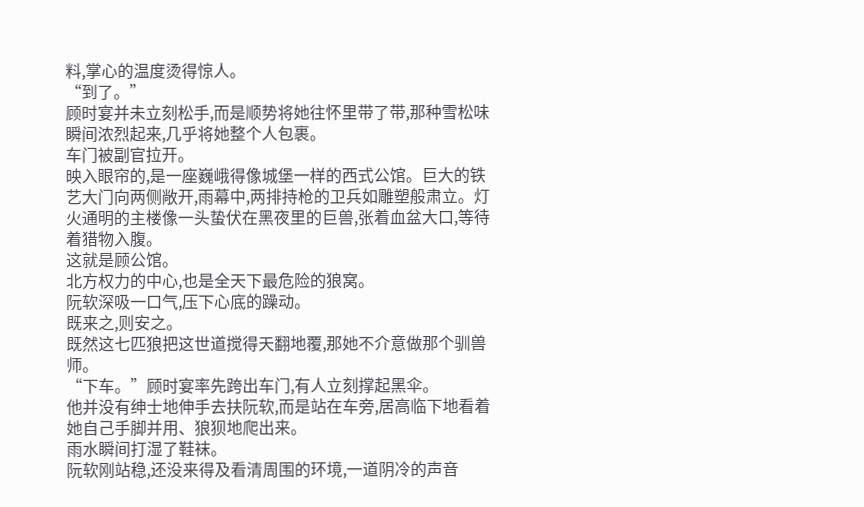料,掌心的温度烫得惊人。
“到了。”
顾时宴并未立刻松手,而是顺势将她往怀里带了带,那种雪松味瞬间浓烈起来,几乎将她整个人包裹。
车门被副官拉开。
映入眼帘的,是一座巍峨得像城堡一样的西式公馆。巨大的铁艺大门向两侧敞开,雨幕中,两排持枪的卫兵如雕塑般肃立。灯火通明的主楼像一头蛰伏在黑夜里的巨兽,张着血盆大口,等待着猎物入腹。
这就是顾公馆。
北方权力的中心,也是全天下最危险的狼窝。
阮软深吸一口气,压下心底的躁动。
既来之,则安之。
既然这七匹狼把这世道搅得天翻地覆,那她不介意做那个驯兽师。
“下车。”顾时宴率先跨出车门,有人立刻撑起黑伞。
他并没有绅士地伸手去扶阮软,而是站在车旁,居高临下地看着她自己手脚并用、狼狈地爬出来。
雨水瞬间打湿了鞋袜。
阮软刚站稳,还没来得及看清周围的环境,一道阴冷的声音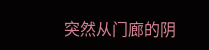突然从门廊的阴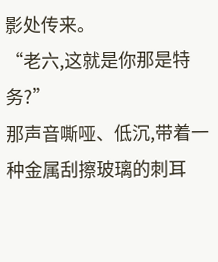影处传来。
“老六,这就是你那是特务?”
那声音嘶哑、低沉,带着一种金属刮擦玻璃的刺耳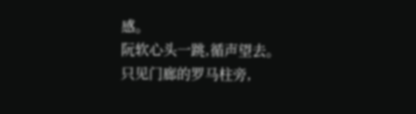感。
阮软心头一跳,循声望去。
只见门廊的罗马柱旁,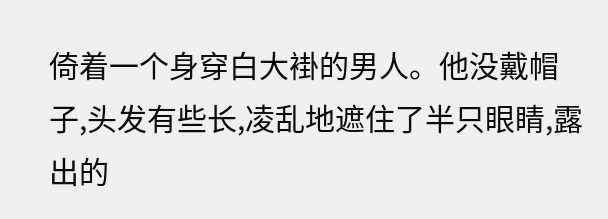倚着一个身穿白大褂的男人。他没戴帽子,头发有些长,凌乱地遮住了半只眼睛,露出的